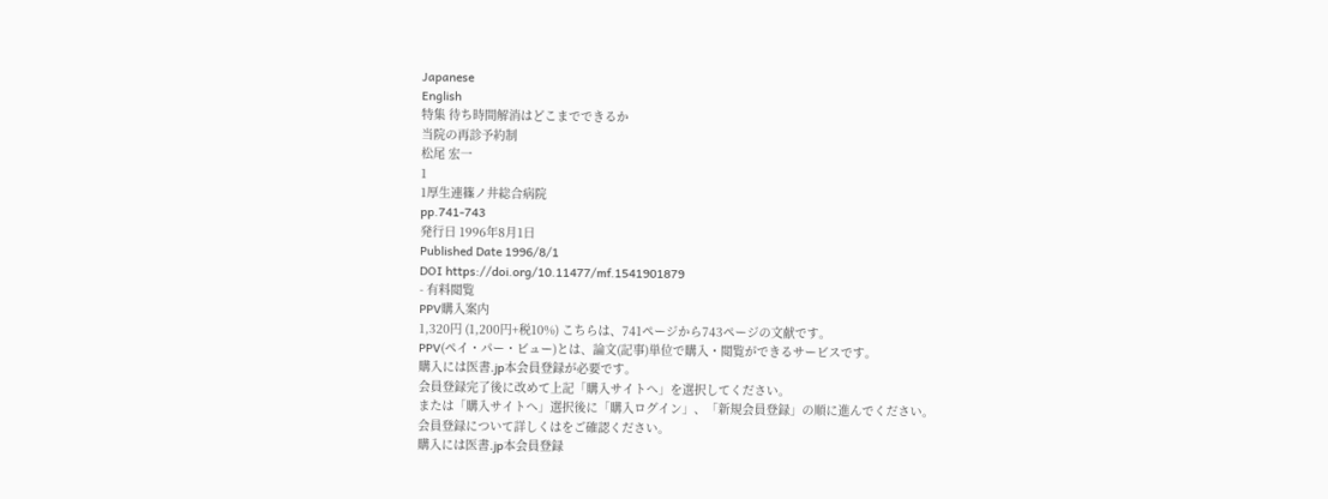Japanese
English
特集 待ち時間解消はどこまでできるか
当院の再診予約制
松尾 宏一
1
1厚生連篠ノ井総合病院
pp.741-743
発行日 1996年8月1日
Published Date 1996/8/1
DOI https://doi.org/10.11477/mf.1541901879
- 有料閲覧
PPV購入案内
1,320円 (1,200円+税10%) こちらは、741ページから743ページの文献です。
PPV(ペイ・パー・ビュー)とは、論文(記事)単位で購入・閲覧ができるサービスです。
購入には医書.jp本会員登録が必要です。
会員登録完了後に改めて上記「購入サイトへ」を選択してください。
または「購入サイトへ」選択後に「購入ログイン」、「新規会員登録」の順に進んでください。
会員登録について詳しくはをご確認ください。
購入には医書.jp本会員登録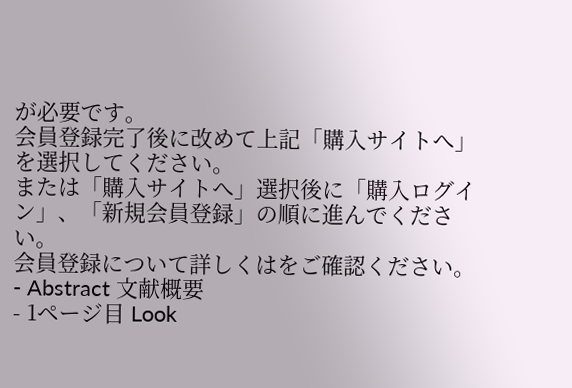が必要です。
会員登録完了後に改めて上記「購入サイトへ」を選択してください。
または「購入サイトへ」選択後に「購入ログイン」、「新規会員登録」の順に進んでください。
会員登録について詳しくはをご確認ください。
- Abstract 文献概要
- 1ページ目 Look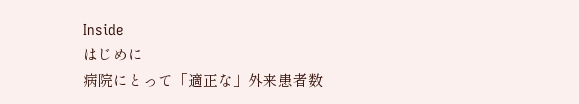Inside
はじめに
病院にとって「適正な」外来患者数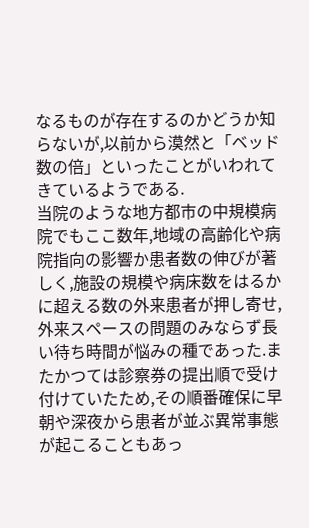なるものが存在するのかどうか知らないが,以前から漠然と「ベッド数の倍」といったことがいわれてきているようである.
当院のような地方都市の中規模病院でもここ数年,地域の高齢化や病院指向の影響か患者数の伸びが著しく,施設の規模や病床数をはるかに超える数の外来患者が押し寄せ,外来スペースの問題のみならず長い待ち時間が悩みの種であった.またかつては診察券の提出順で受け付けていたため,その順番確保に早朝や深夜から患者が並ぶ異常事態が起こることもあっ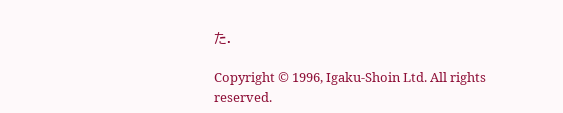た.

Copyright © 1996, Igaku-Shoin Ltd. All rights reserved.